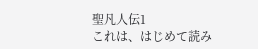聖凡人伝1
これは、はじめて読み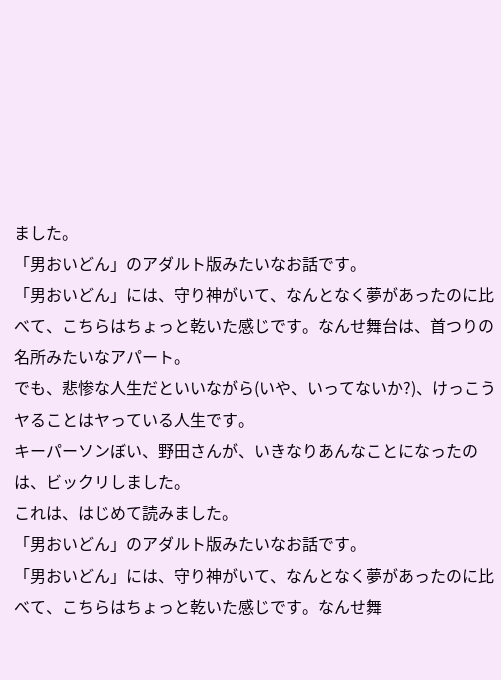ました。
「男おいどん」のアダルト版みたいなお話です。
「男おいどん」には、守り神がいて、なんとなく夢があったのに比べて、こちらはちょっと乾いた感じです。なんせ舞台は、首つりの名所みたいなアパート。
でも、悲惨な人生だといいながら(いや、いってないか?)、けっこうヤることはヤっている人生です。
キーパーソンぼい、野田さんが、いきなりあんなことになったのは、ビックリしました。
これは、はじめて読みました。
「男おいどん」のアダルト版みたいなお話です。
「男おいどん」には、守り神がいて、なんとなく夢があったのに比べて、こちらはちょっと乾いた感じです。なんせ舞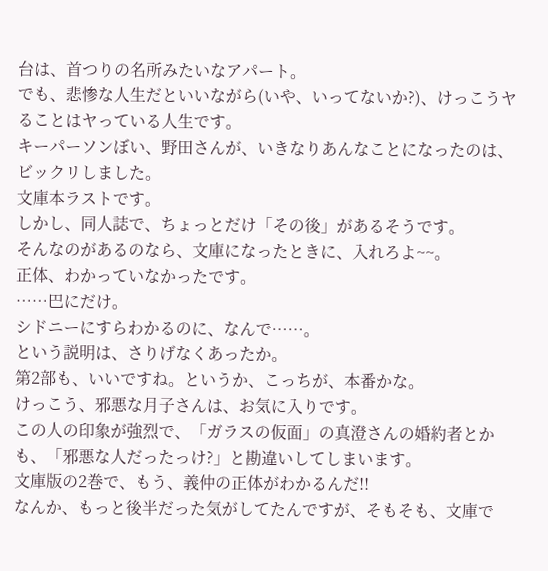台は、首つりの名所みたいなアパート。
でも、悲惨な人生だといいながら(いや、いってないか?)、けっこうヤることはヤっている人生です。
キーパーソンぼい、野田さんが、いきなりあんなことになったのは、ビックリしました。
文庫本ラストです。
しかし、同人誌で、ちょっとだけ「その後」があるそうです。
そんなのがあるのなら、文庫になったときに、入れろよ~~。
正体、わかっていなかったです。
……巴にだけ。
シドニーにすらわかるのに、なんで……。
という説明は、さりげなくあったか。
第2部も、いいですね。というか、こっちが、本番かな。
けっこう、邪悪な月子さんは、お気に入りです。
この人の印象が強烈で、「ガラスの仮面」の真澄さんの婚約者とかも、「邪悪な人だったっけ?」と勘違いしてしまいます。
文庫版の2巻で、もう、義仲の正体がわかるんだ!!
なんか、もっと後半だった気がしてたんですが、そもそも、文庫で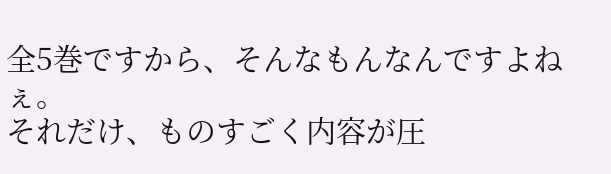全5巻ですから、そんなもんなんですよねぇ。
それだけ、ものすごく内容が圧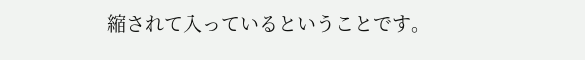縮されて入っているということです。